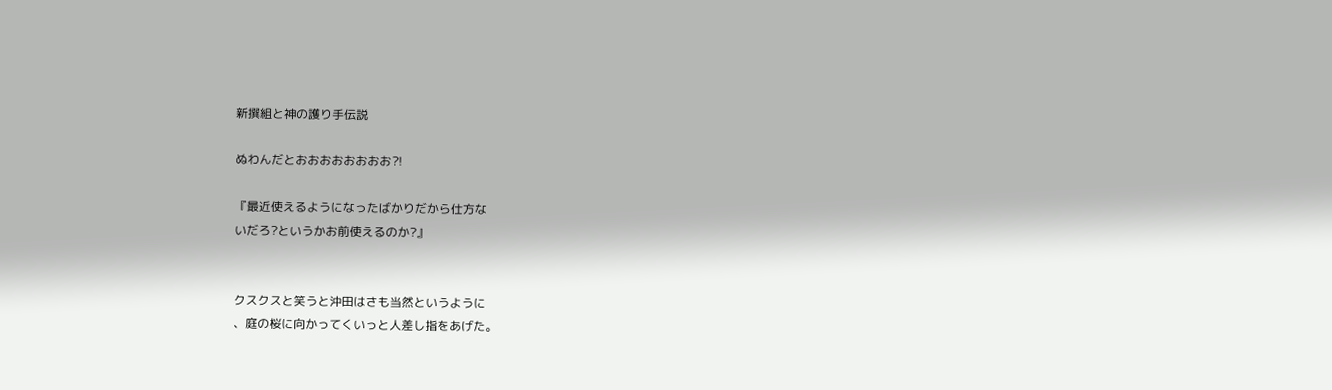新撰組と神の護り手伝説

ぬわんだとおおおおおおおお⁈

『最近使えるようになったばかりだから仕方な
いだろ?というかお前使えるのか?』


クスクスと笑うと沖田はさも当然というように
、庭の桜に向かってくいっと人差し指をあげた。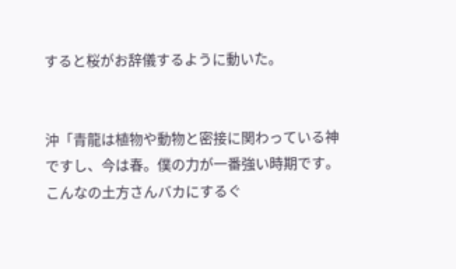すると桜がお辞儀するように動いた。


沖「青龍は植物や動物と密接に関わっている神
ですし、今は春。僕の力が一番強い時期です。
こんなの土方さんバカにするぐ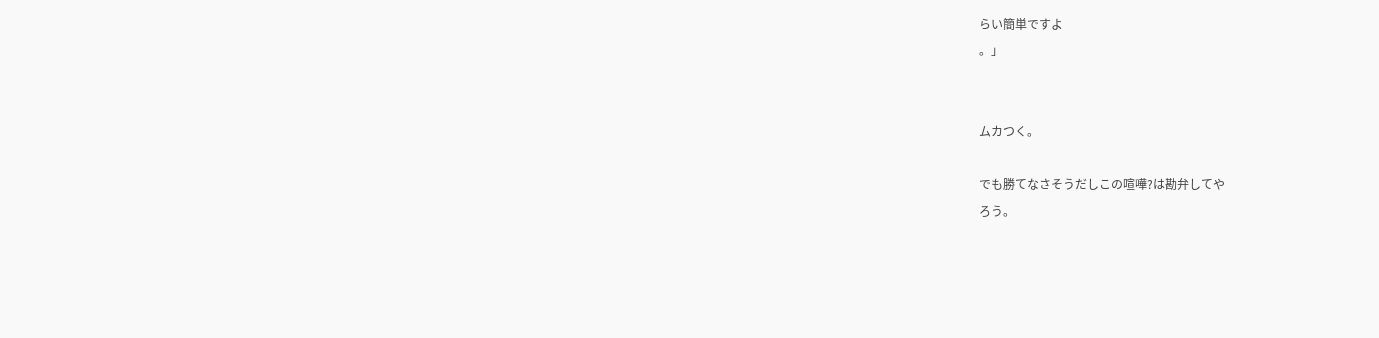らい簡単ですよ
。」


ムカつく。

でも勝てなさそうだしこの喧嘩?は勘弁してや
ろう。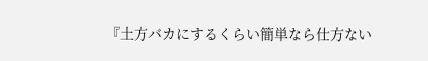『土方バカにするくらい簡単なら仕方ない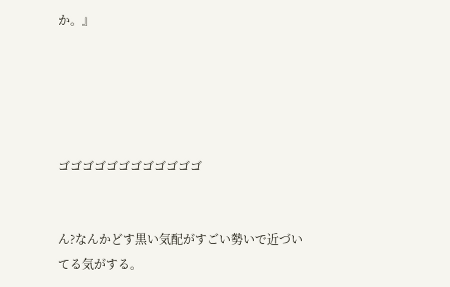か。』





ゴゴゴゴゴゴゴゴゴゴゴゴ


ん?なんかどす黒い気配がすごい勢いで近づい
てる気がする。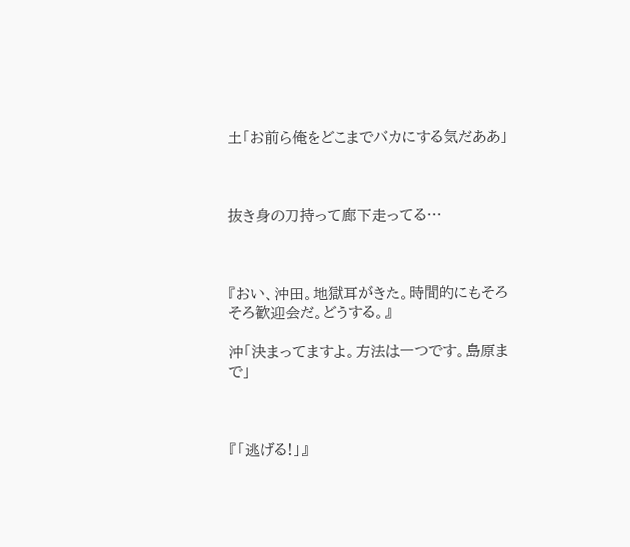土「お前ら俺をどこまでバカにする気だああ」



抜き身の刀持って廊下走ってる…



『おい、沖田。地獄耳がきた。時間的にもそろ
そろ歓迎会だ。どうする。』

沖「決まってますよ。方法は一つです。島原ま
で」



『「逃げる!」』